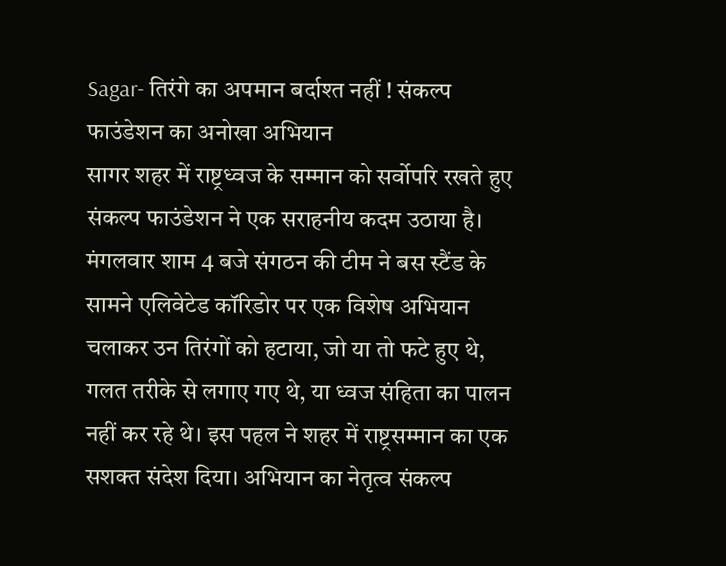Sagar- तिरंगे का अपमान बर्दाश्त नहीं ! संकल्प फाउंडेशन का अनोखा अभियान
सागर शहर में राष्ट्रध्वज के सम्मान को सर्वोपरि रखते हुए संकल्प फाउंडेशन ने एक सराहनीय कदम उठाया है। मंगलवार शाम 4 बजे संगठन की टीम ने बस स्टैंड के सामने एलिवेटेड कॉरिडोर पर एक विशेष अभियान चलाकर उन तिरंगों को हटाया, जो या तो फटे हुए थे, गलत तरीके से लगाए गए थे, या ध्वज संहिता का पालन नहीं कर रहे थे। इस पहल ने शहर में राष्ट्रसम्मान का एक सशक्त संदेश दिया। अभियान का नेतृत्व संकल्प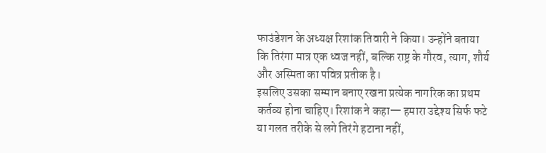फाउंडेशन के अध्यक्ष रिशांक तिवारी ने किया। उन्होंने बताया कि तिरंगा मात्र एक ध्वज नहीं, बल्कि राष्ट्र के गौरव, त्याग, शौर्य और अस्मिता का पवित्र प्रतीक है।
इसलिए उसका सम्मान बनाए रखना प्रत्येक नागरिक का प्रथम कर्तव्य होना चाहिए। रिशांक ने कहा— हमारा उद्देश्य सिर्फ फटे या गलत तरीके से लगे तिरंगे हटाना नहीं,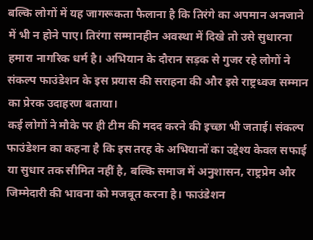बल्कि लोगों में यह जागरूकता फैलाना है कि तिरंगे का अपमान अनजाने में भी न होने पाए। तिरंगा सम्मानहीन अवस्था में दिखे तो उसे सुधारना हमारा नागरिक धर्म है। अभियान के दौरान सड़क से गुजर रहे लोगों ने संकल्प फाउंडेशन के इस प्रयास की सराहना की और इसे राष्ट्रध्वज सम्मान का प्रेरक उदाहरण बताया।
कई लोगों ने मौके पर ही टीम की मदद करने की इच्छा भी जताई। संकल्प फाउंडेशन का कहना है कि इस तरह के अभियानों का उद्देश्य केवल सफाई या सुधार तक सीमित नहीं है, बल्कि समाज में अनुशासन, राष्ट्रप्रेम और जिम्मेदारी की भावना को मजबूत करना है। फाउंडेशन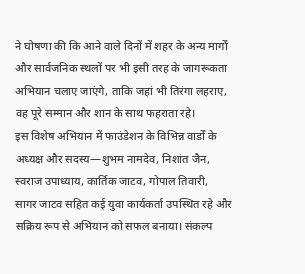ने घोषणा की कि आने वाले दिनों में शहर के अन्य मार्गों और सार्वजनिक स्थलों पर भी इसी तरह के जागरूकता अभियान चलाए जाएंगे, ताकि जहां भी तिरंगा लहराए, वह पूरे सम्मान और शान के साथ फहराता रहे।
इस विशेष अभियान में फाउंडेशन के विभिन्न वार्डों के अध्यक्ष और सदस्य—शुभम नामदेव, निशांत जैन, स्वराज उपाध्याय, कार्तिक जाटव, गोपाल तिवारी, सागर जाटव सहित कई युवा कार्यकर्ता उपस्थित रहे और सक्रिय रूप से अभियान को सफल बनाया। संकल्प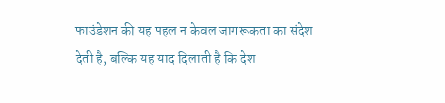फाउंडेशन की यह पहल न केवल जागरूकता का संदेश देती है, बल्कि यह याद दिलाती है कि देश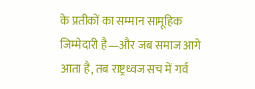के प्रतीकों का सम्मान सामूहिक जिम्मेदारी है—और जब समाज आगे आता है, तब राष्ट्रध्वज सच में गर्व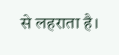से लहराता है।